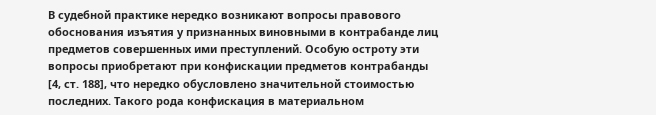В судебной практике нередко возникают вопросы правового обоснования изъятия у признанных виновными в контрабанде лиц предметов совершенных ими преступлений. Особую остроту эти вопросы приобретают при конфискации предметов контрабанды [4, ст. 188], что нередко обусловлено значительной стоимостью последних. Такого рода конфискация в материальном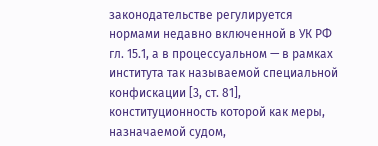законодательстве регулируется нормами недавно включенной в УК РФ гл. 15.1, а в процессуальном — в рамках института так называемой специальной конфискации [3, ст. 81], конституционность которой как меры, назначаемой судом,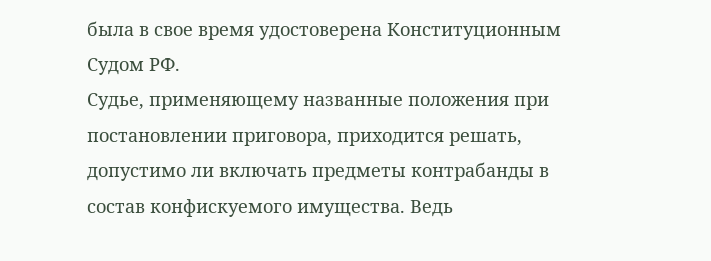была в свое время удостоверена Конституционным Судом РФ.
Судье, применяющему названные положения при постановлении приговора, приходится решать, допустимо ли включать предметы контрабанды в состав конфискуемого имущества. Ведь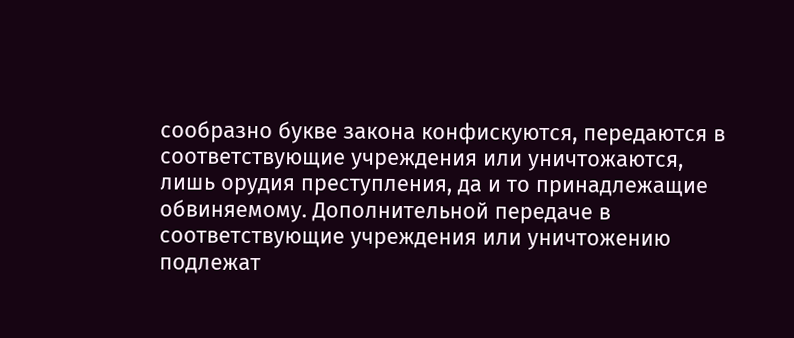сообразно букве закона конфискуются, передаются в соответствующие учреждения или уничтожаются, лишь орудия преступления, да и то принадлежащие обвиняемому. Дополнительной передаче в соответствующие учреждения или уничтожению подлежат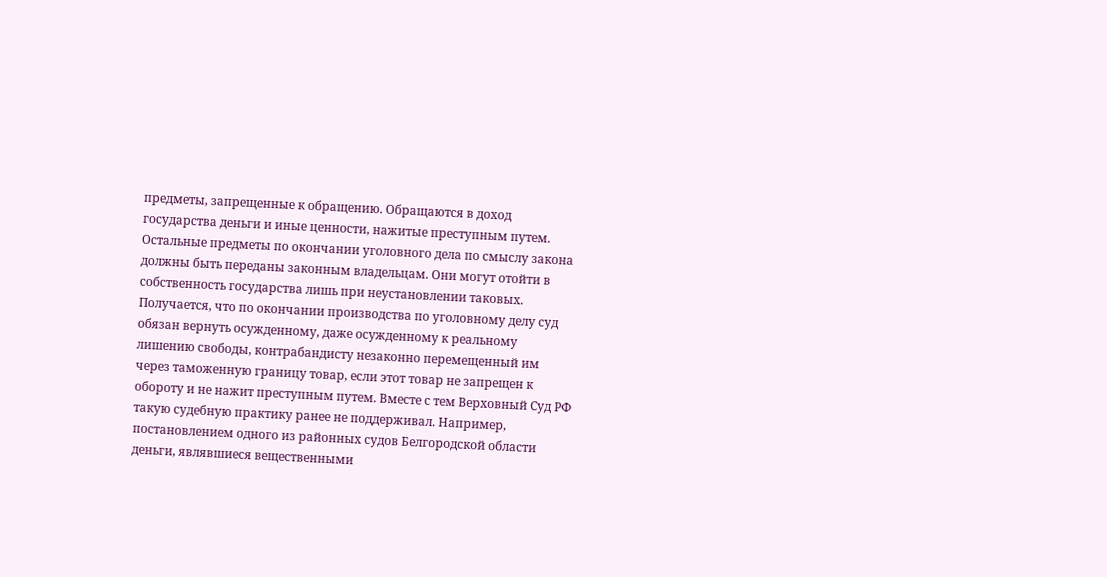предметы, запрещенные к обращению. Обращаются в доход государства деньги и иные ценности, нажитые преступным путем. Остальные предметы по окончании уголовного дела по смыслу закона должны быть переданы законным владельцам. Они могут отойти в собственность государства лишь при неустановлении таковых.
Получается, что по окончании производства по уголовному делу суд обязан вернуть осужденному, даже осужденному к реальному лишению свободы, контрабандисту незаконно перемещенный им через таможенную границу товар, если этот товар не запрещен к обороту и не нажит преступным путем. Вместе с тем Верховный Суд РФ такую судебную практику ранее не поддерживал. Например, постановлением одного из районных судов Белгородской области деньги, являвшиеся вещественными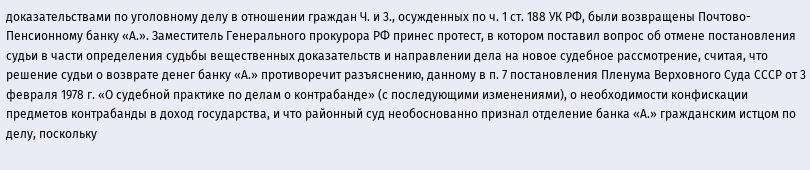доказательствами по уголовному делу в отношении граждан Ч. и 3., осужденных по ч. 1 ст. 188 УК РФ, были возвращены Почтово-Пенсионному банку «А.». Заместитель Генерального прокурора РФ принес протест, в котором поставил вопрос об отмене постановления судьи в части определения судьбы вещественных доказательств и направлении дела на новое судебное рассмотрение, считая, что решение судьи о возврате денег банку «А.» противоречит разъяснению, данному в п. 7 постановления Пленума Верховного Суда СССР от 3 февраля 1978 г. «О судебной практике по делам о контрабанде» (с последующими изменениями), о необходимости конфискации предметов контрабанды в доход государства, и что районный суд необоснованно признал отделение банка «А.» гражданским истцом по делу, поскольку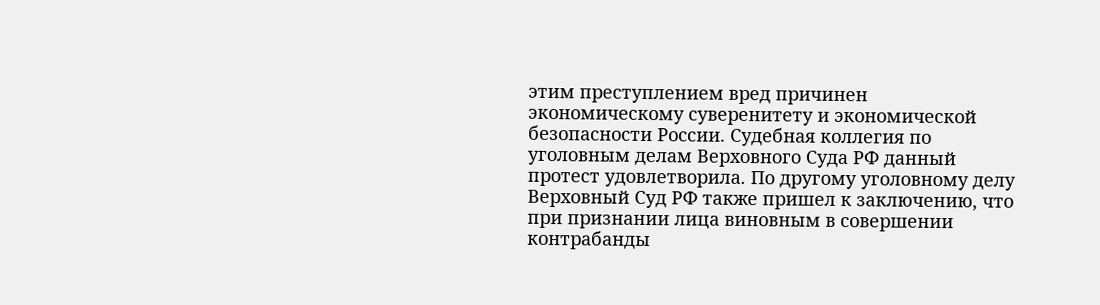этим преступлением вред причинен экономическому суверенитету и экономической безопасности России. Судебная коллегия по уголовным делам Верховного Суда РФ данный протест удовлетворила. По другому уголовному делу Верховный Суд РФ также пришел к заключению, что при признании лица виновным в совершении контрабанды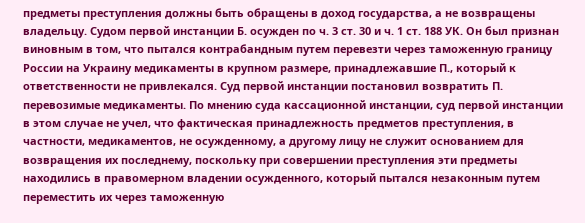предметы преступления должны быть обращены в доход государства, а не возвращены владельцу. Судом первой инстанции Б. осужден по ч. 3 ст. 30 и ч. 1 ст. 188 УК. Он был признан виновным в том, что пытался контрабандным путем перевезти через таможенную границу России на Украину медикаменты в крупном размере, принадлежавшие П., который к ответственности не привлекался. Суд первой инстанции постановил возвратить П. перевозимые медикаменты. По мнению суда кассационной инстанции, суд первой инстанции в этом случае не учел, что фактическая принадлежность предметов преступления, в частности, медикаментов, не осужденному, а другому лицу не служит основанием для возвращения их последнему, поскольку при совершении преступления эти предметы находились в правомерном владении осужденного, который пытался незаконным путем переместить их через таможенную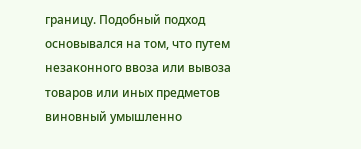границу. Подобный подход основывался на том, что путем незаконного ввоза или вывоза товаров или иных предметов виновный умышленно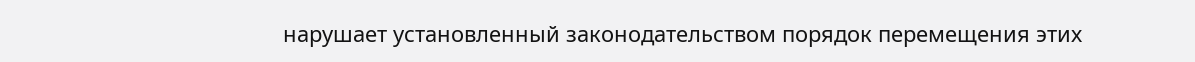нарушает установленный законодательством порядок перемещения этих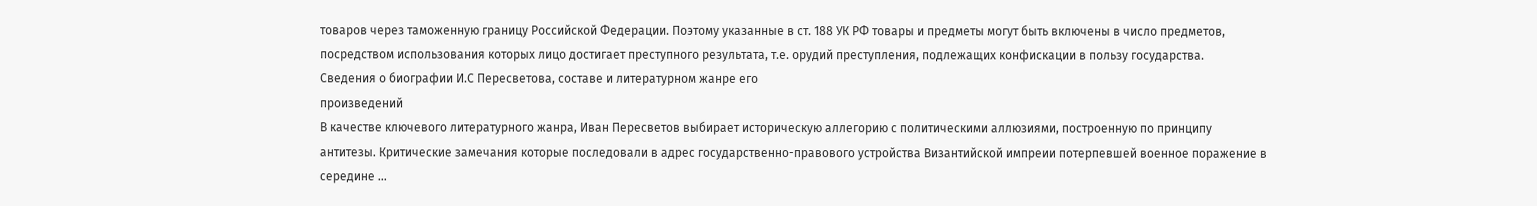товаров через таможенную границу Российской Федерации. Поэтому указанные в ст. 188 УК РФ товары и предметы могут быть включены в число предметов, посредством использования которых лицо достигает преступного результата, т.е. орудий преступления, подлежащих конфискации в пользу государства.
Сведения о биографии И.С Пересветова, составе и литературном жанре его
произведений
В качестве ключевого литературного жанра, Иван Пересветов выбирает историческую аллегорию с политическими аллюзиями, построенную по принципу антитезы. Критические замечания которые последовали в адрес государственно-правового устройства Византийской импреии потерпевшей военное поражение в середине ...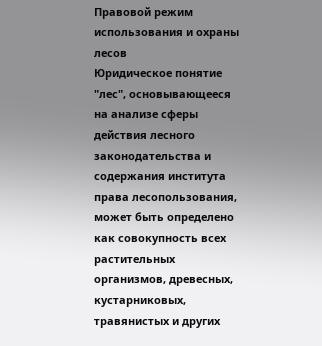Правовой режим использования и охраны лесов
Юридическое понятие "лес", основывающееся на анализе сферы действия лесного законодательства и содержания института права лесопользования, может быть определено как совокупность всех растительных организмов, древесных, кустарниковых, травянистых и других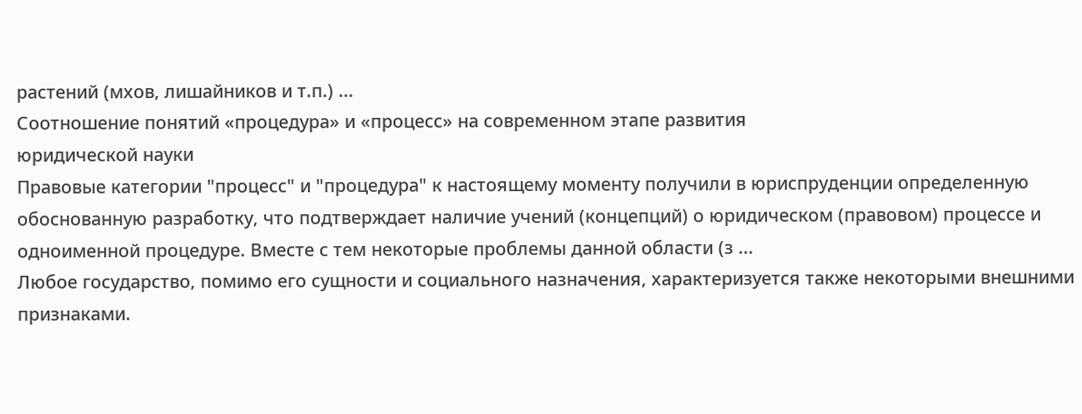растений (мхов, лишайников и т.п.) ...
Соотношение понятий «процедура» и «процесс» на современном этапе развития
юридической науки
Правовые категории "процесс" и "процедура" к настоящему моменту получили в юриспруденции определенную обоснованную разработку, что подтверждает наличие учений (концепций) о юридическом (правовом) процессе и одноименной процедуре. Вместе с тем некоторые проблемы данной области (з ...
Любое государство, помимо его сущности и социального назначения, характеризуется также некоторыми внешними признаками.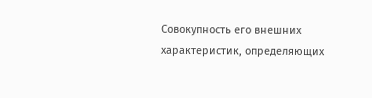Совокупность его внешних характеристик, определяющих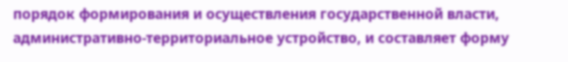порядок формирования и осуществления государственной власти, административно-территориальное устройство, и составляет форму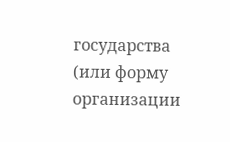государства (или форму организации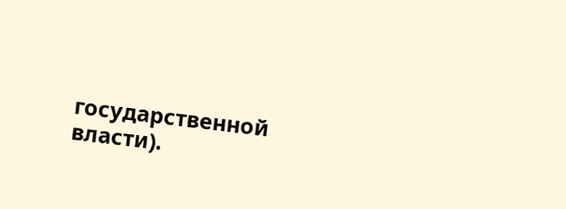государственной власти).